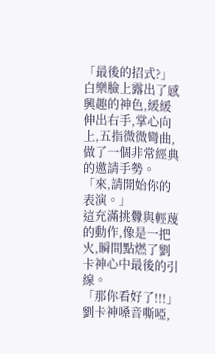「最後的招式?」
白樂臉上露出了感興趣的神色,緩緩伸出右手,掌心向上,五指微微彎曲,做了一個非常經典的邀請手勢。
「來,請開始你的表演。」
這充滿挑釁與輕蔑的動作,像是一把火,瞬間點燃了劉卡神心中最後的引線。
「那你看好了!!!」
劉卡神嗓音嘶啞,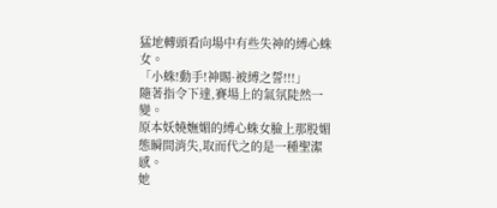猛地轉頭看向場中有些失神的縛心蛛女。
「小蛛!動手!神賜·被縛之誓!!!」
隨著指令下達,賽場上的氣氛陡然一變。
原本妖嬈嫵媚的縛心蛛女臉上那股媚態瞬間消失,取而代之的是一種聖潔感。
她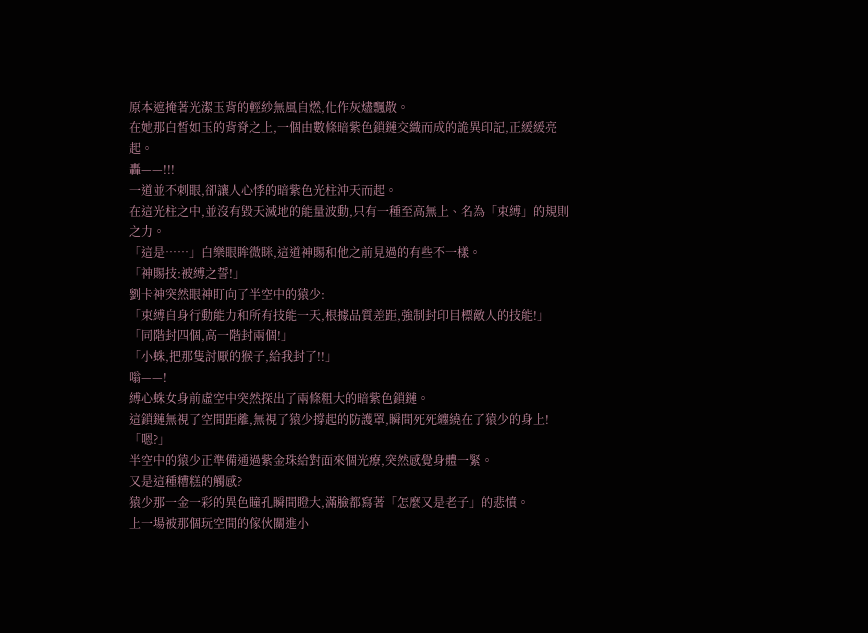原本遮掩著光潔玉背的輕紗無風自燃,化作灰燼飄散。
在她那白皙如玉的背脊之上,一個由數條暗紫色鎖鏈交織而成的詭異印記,正緩緩亮起。
轟——!!!
一道並不刺眼,卻讓人心悸的暗紫色光柱沖天而起。
在這光柱之中,並沒有毀天滅地的能量波動,只有一種至高無上、名為「束縛」的規則之力。
「這是……」白樂眼眸微眯,這道神賜和他之前見過的有些不一樣。
「神賜技:被縛之誓!」
劉卡神突然眼神盯向了半空中的猿少:
「束縛自身行動能力和所有技能一天,根據品質差距,強制封印目標敵人的技能!」
「同階封四個,高一階封兩個!」
「小蛛,把那隻討厭的猴子,給我封了!!」
嗡——!
縛心蛛女身前虛空中突然探出了兩條粗大的暗紫色鎖鏈。
這鎖鏈無視了空間距離,無視了猿少撐起的防護罩,瞬間死死纏繞在了猿少的身上!
「嗯?」
半空中的猿少正準備通過紫金珠給對面來個光療,突然感覺身體一緊。
又是這種糟糕的觸感?
猿少那一金一彩的異色瞳孔瞬間瞪大,滿臉都寫著「怎麼又是老子」的悲憤。
上一場被那個玩空間的傢伙關進小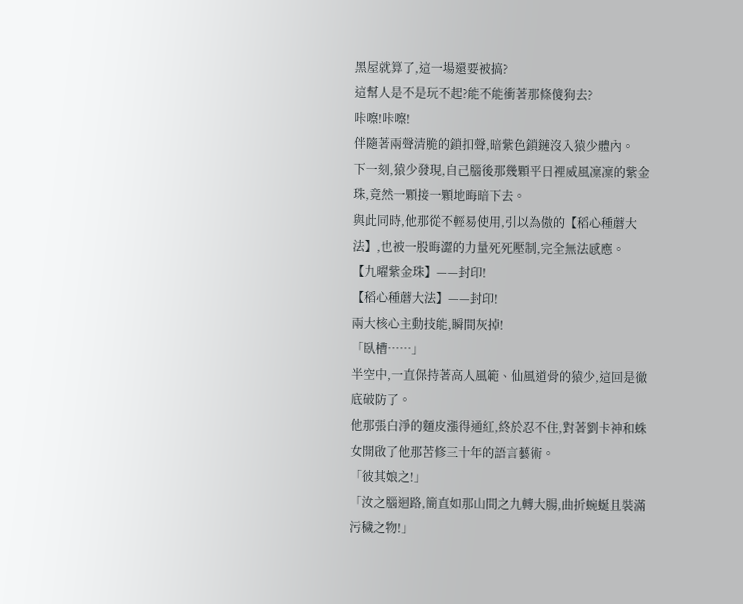黑屋就算了,這一場還要被搞?
這幫人是不是玩不起?能不能衝著那條傻狗去?
咔嚓!咔嚓!
伴隨著兩聲清脆的鎖扣聲,暗紫色鎖鏈沒入猿少體內。
下一刻,猿少發現,自己腦後那幾顆平日裡威風凜凜的紫金珠,竟然一顆接一顆地晦暗下去。
與此同時,他那從不輕易使用,引以為傲的【稻心種蘑大法】,也被一股晦澀的力量死死壓制,完全無法感應。
【九曜紫金珠】——封印!
【稻心種蘑大法】——封印!
兩大核心主動技能,瞬間灰掉!
「臥槽……」
半空中,一直保持著高人風範、仙風道骨的猿少,這回是徹底破防了。
他那張白淨的麵皮漲得通紅,終於忍不住,對著劉卡神和蛛女開啟了他那苦修三十年的語言藝術。
「彼其娘之!」
「汝之腦迴路,簡直如那山間之九轉大腸,曲折蜿蜒且裝滿污穢之物!」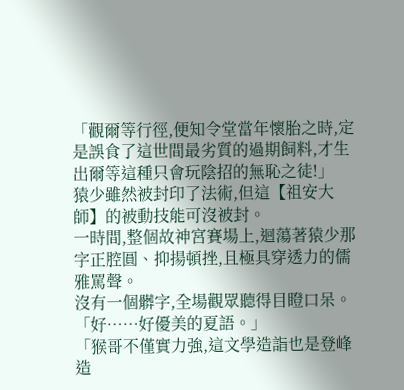「觀爾等行徑,便知令堂當年懷胎之時,定是誤食了這世間最劣質的過期飼料,才生出爾等這種只會玩陰招的無恥之徒!」
猿少雖然被封印了法術,但這【祖安大師】的被動技能可沒被封。
一時間,整個故神宮賽場上,迴蕩著猿少那字正腔圓、抑揚頓挫,且極具穿透力的儒雅罵聲。
沒有一個髒字,全場觀眾聽得目瞪口呆。
「好……好優美的夏語。」
「猴哥不僅實力強,這文學造詣也是登峰造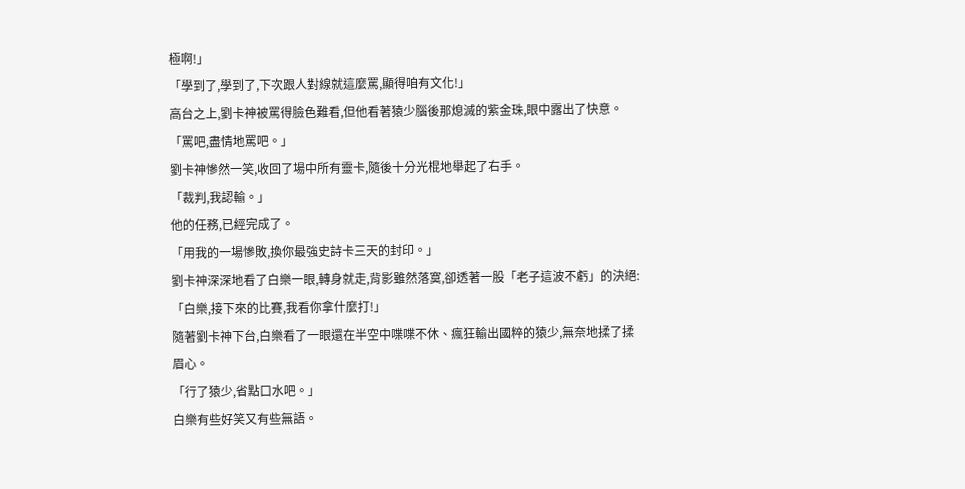極啊!」
「學到了,學到了,下次跟人對線就這麼罵,顯得咱有文化!」
高台之上,劉卡神被罵得臉色難看,但他看著猿少腦後那熄滅的紫金珠,眼中露出了快意。
「罵吧,盡情地罵吧。」
劉卡神慘然一笑,收回了場中所有靈卡,隨後十分光棍地舉起了右手。
「裁判,我認輸。」
他的任務,已經完成了。
「用我的一場慘敗,換你最強史詩卡三天的封印。」
劉卡神深深地看了白樂一眼,轉身就走,背影雖然落寞,卻透著一股「老子這波不虧」的決絕:
「白樂,接下來的比賽,我看你拿什麼打!」
隨著劉卡神下台,白樂看了一眼還在半空中喋喋不休、瘋狂輸出國粹的猿少,無奈地揉了揉眉心。
「行了猿少,省點口水吧。」
白樂有些好笑又有些無語。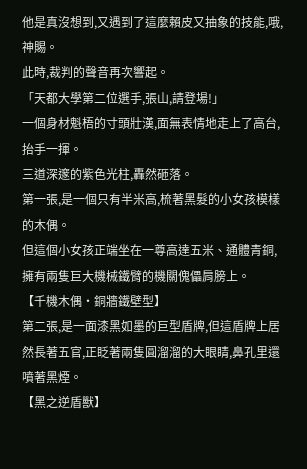他是真沒想到,又遇到了這麼賴皮又抽象的技能,哦,神賜。
此時,裁判的聲音再次響起。
「天都大學第二位選手,張山,請登場!」
一個身材魁梧的寸頭壯漢,面無表情地走上了高台,抬手一揮。
三道深邃的紫色光柱,轟然砸落。
第一張,是一個只有半米高,梳著黑髮的小女孩模樣的木偶。
但這個小女孩正端坐在一尊高達五米、通體青銅,擁有兩隻巨大機械鐵臂的機關傀儡肩膀上。
【千機木偶·銅牆鐵壁型】
第二張,是一面漆黑如墨的巨型盾牌,但這盾牌上居然長著五官,正眨著兩隻圓溜溜的大眼睛,鼻孔里還噴著黑煙。
【黑之逆盾獸】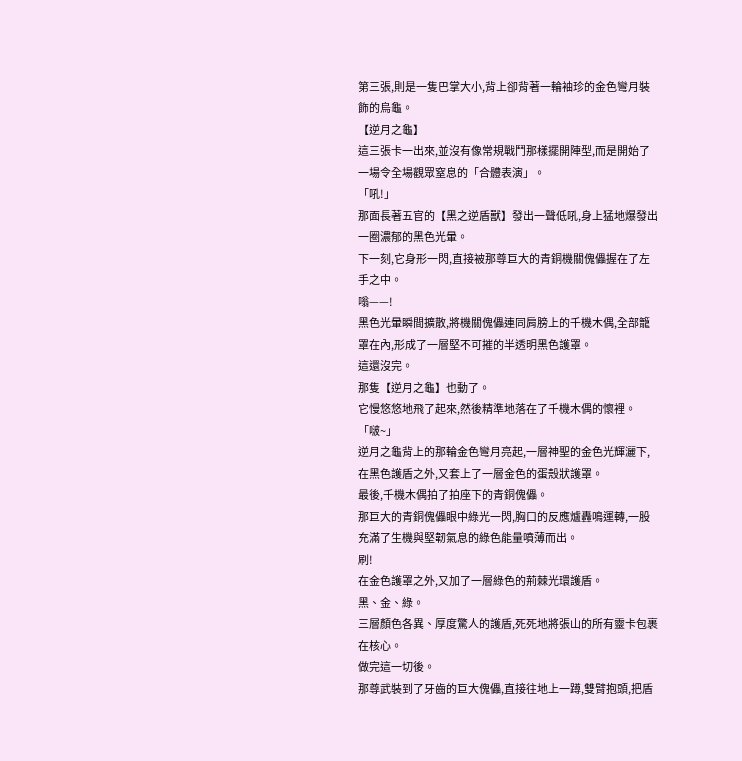第三張,則是一隻巴掌大小,背上卻背著一輪袖珍的金色彎月裝飾的烏龜。
【逆月之龜】
這三張卡一出來,並沒有像常規戰鬥那樣擺開陣型,而是開始了一場令全場觀眾窒息的「合體表演」。
「吼!」
那面長著五官的【黑之逆盾獸】發出一聲低吼,身上猛地爆發出一圈濃郁的黑色光暈。
下一刻,它身形一閃,直接被那尊巨大的青銅機關傀儡握在了左手之中。
嗡——!
黑色光暈瞬間擴散,將機關傀儡連同肩膀上的千機木偶,全部籠罩在內,形成了一層堅不可摧的半透明黑色護罩。
這還沒完。
那隻【逆月之龜】也動了。
它慢悠悠地飛了起來,然後精準地落在了千機木偶的懷裡。
「啵~」
逆月之龜背上的那輪金色彎月亮起,一層神聖的金色光輝灑下,在黑色護盾之外,又套上了一層金色的蛋殼狀護罩。
最後,千機木偶拍了拍座下的青銅傀儡。
那巨大的青銅傀儡眼中綠光一閃,胸口的反應爐轟鳴運轉,一股充滿了生機與堅韌氣息的綠色能量噴薄而出。
刷!
在金色護罩之外,又加了一層綠色的荊棘光環護盾。
黑、金、綠。
三層顏色各異、厚度驚人的護盾,死死地將張山的所有靈卡包裹在核心。
做完這一切後。
那尊武裝到了牙齒的巨大傀儡,直接往地上一蹲,雙臂抱頭,把盾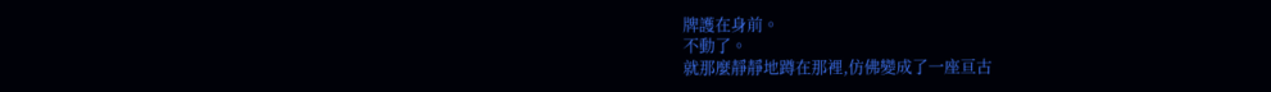牌護在身前。
不動了。
就那麼靜靜地蹲在那裡,仿佛變成了一座亘古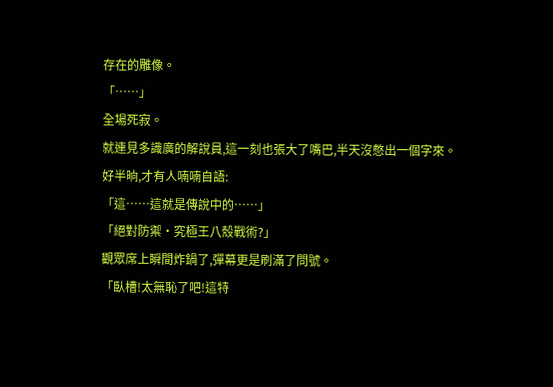存在的雕像。
「……」
全場死寂。
就連見多識廣的解說員,這一刻也張大了嘴巴,半天沒憋出一個字來。
好半晌,才有人喃喃自語:
「這……這就是傳說中的……」
「絕對防禦·究極王八殼戰術?」
觀眾席上瞬間炸鍋了,彈幕更是刷滿了問號。
「臥槽!太無恥了吧!這特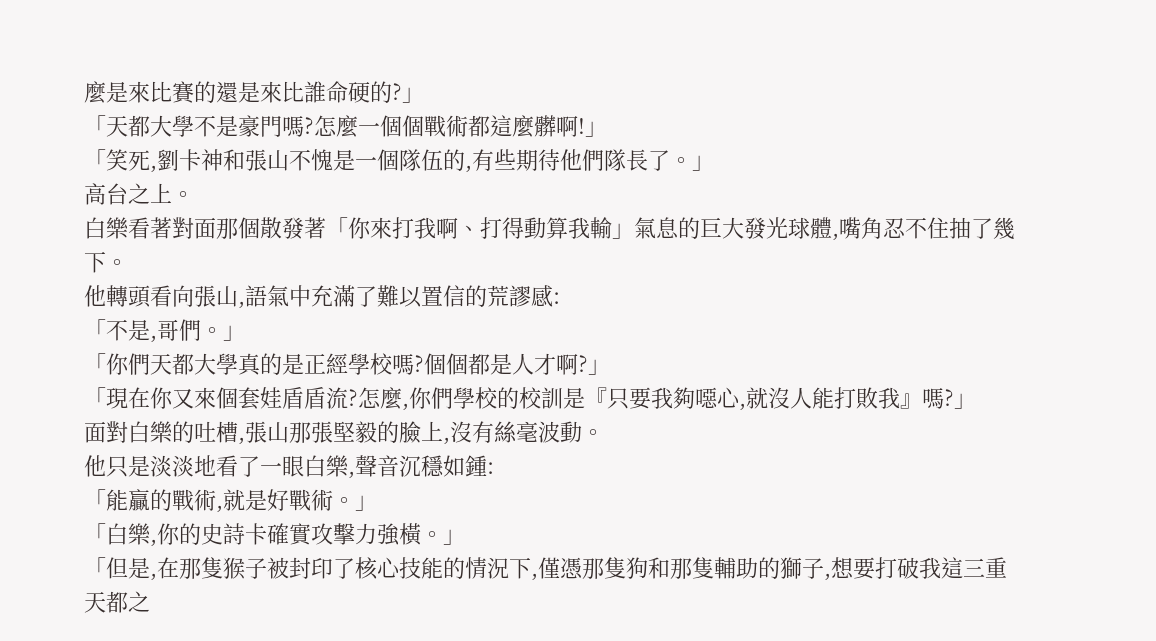麼是來比賽的還是來比誰命硬的?」
「天都大學不是豪門嗎?怎麼一個個戰術都這麼髒啊!」
「笑死,劉卡神和張山不愧是一個隊伍的,有些期待他們隊長了。」
高台之上。
白樂看著對面那個散發著「你來打我啊、打得動算我輸」氣息的巨大發光球體,嘴角忍不住抽了幾下。
他轉頭看向張山,語氣中充滿了難以置信的荒謬感:
「不是,哥們。」
「你們天都大學真的是正經學校嗎?個個都是人才啊?」
「現在你又來個套娃盾盾流?怎麼,你們學校的校訓是『只要我夠噁心,就沒人能打敗我』嗎?」
面對白樂的吐槽,張山那張堅毅的臉上,沒有絲毫波動。
他只是淡淡地看了一眼白樂,聲音沉穩如鍾:
「能贏的戰術,就是好戰術。」
「白樂,你的史詩卡確實攻擊力強橫。」
「但是,在那隻猴子被封印了核心技能的情況下,僅憑那隻狗和那隻輔助的獅子,想要打破我這三重天都之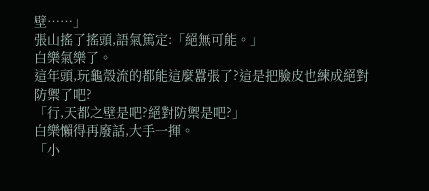壁……」
張山搖了搖頭,語氣篤定:「絕無可能。」
白樂氣樂了。
這年頭,玩龜殼流的都能這麼囂張了?這是把臉皮也練成絕對防禦了吧?
「行,天都之壁是吧?絕對防禦是吧?」
白樂懶得再廢話,大手一揮。
「小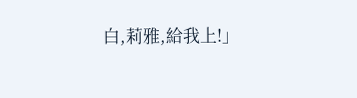白,莉雅,給我上!」